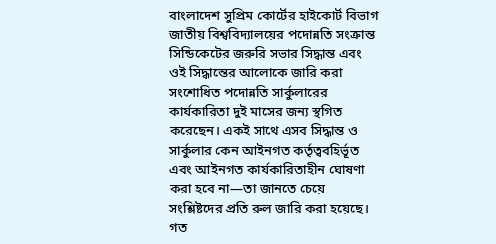বাংলাদেশ সুপ্রিম কোর্টের হাইকোর্ট বিভাগ জাতীয় বিশ্ববিদ্যালয়ের পদোন্নতি সংক্রান্ত সিন্ডিকেটের জরুরি সভার সিদ্ধান্ত এবং ওই সিদ্ধান্তের আলোকে জারি করা সংশোধিত পদোন্নতি সার্কুলারের কার্যকারিতা দুই মাসের জন্য স্থগিত করেছেন। একই সাথে এসব সিদ্ধান্ত ও সার্কুলার কেন আইনগত কর্তৃত্ববহির্ভূত এবং আইনগত কার্যকারিতাহীন ঘোষণা করা হবে না—তা জানতে চেয়ে সংশ্লিষ্টদের প্রতি রুল জারি করা হয়েছে।
গত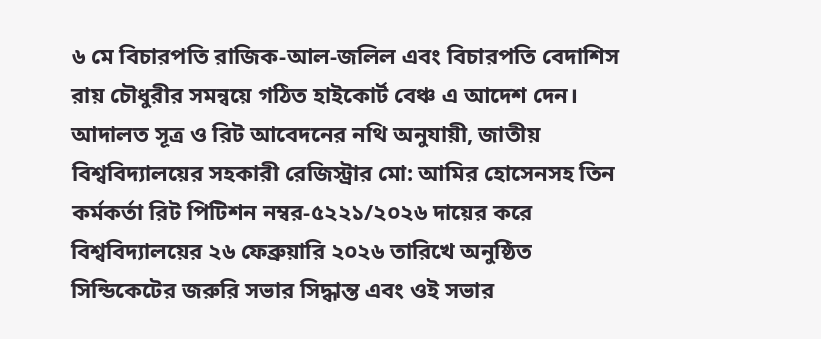৬ মে বিচারপতি রাজিক-আল-জলিল এবং বিচারপতি বেদাশিস রায় চৌধুরীর সমন্বয়ে গঠিত হাইকোর্ট বেঞ্চ এ আদেশ দেন।
আদালত সূত্র ও রিট আবেদনের নথি অনুযায়ী, জাতীয় বিশ্ববিদ্যালয়ের সহকারী রেজিস্ট্রার মো: আমির হোসেনসহ তিন কর্মকর্তা রিট পিটিশন নম্বর-৫২২১/২০২৬ দায়ের করে বিশ্ববিদ্যালয়ের ২৬ ফেব্রুয়ারি ২০২৬ তারিখে অনুষ্ঠিত সিন্ডিকেটের জরুরি সভার সিদ্ধান্ত এবং ওই সভার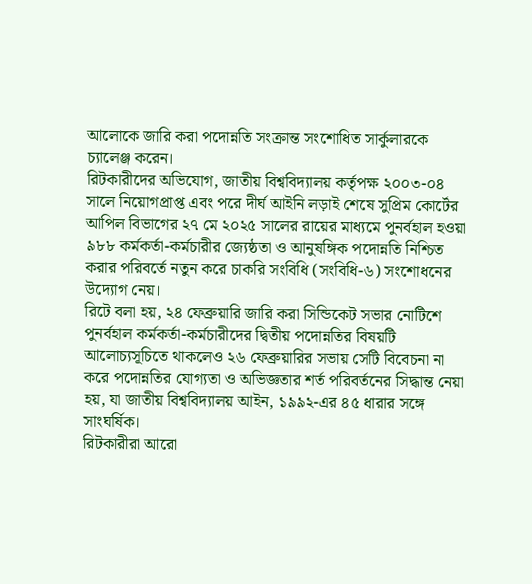আলোকে জারি করা পদোন্নতি সংক্রান্ত সংশোধিত সার্কুলারকে চ্যালেঞ্জ করেন।
রিটকারীদের অভিযোগ, জাতীয় বিশ্ববিদ্যালয় কর্তৃপক্ষ ২০০৩-০৪ সালে নিয়োগপ্রাপ্ত এবং পরে দীর্ঘ আইনি লড়াই শেষে সুপ্রিম কোর্টের আপিল বিভাগের ২৭ মে ২০২৫ সালের রায়ের মাধ্যমে পুনর্বহাল হওয়া ৯৮৮ কর্মকর্তা-কর্মচারীর জ্যেষ্ঠতা ও আনুষঙ্গিক পদোন্নতি নিশ্চিত করার পরিবর্তে নতুন করে চাকরি সংবিধি (সংবিধি-৬) সংশোধনের উদ্যোগ নেয়।
রিটে বলা হয়, ২৪ ফেব্রুয়ারি জারি করা সিন্ডিকেট সভার নোটিশে পুনর্বহাল কর্মকর্তা-কর্মচারীদের দ্বিতীয় পদোন্নতির বিষয়টি আলোচ্যসূচিতে থাকলেও ২৬ ফেব্রুয়ারির সভায় সেটি বিবেচনা না করে পদোন্নতির যোগ্যতা ও অভিজ্ঞতার শর্ত পরিবর্তনের সিদ্ধান্ত নেয়া হয়, যা জাতীয় বিশ্ববিদ্যালয় আইন, ১৯৯২-এর ৪৫ ধারার সঙ্গে সাংঘর্ষিক।
রিটকারীরা আরো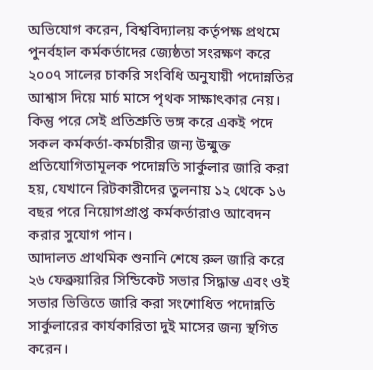অভিযোগ করেন, বিশ্ববিদ্যালয় কর্তৃপক্ষ প্রথমে পুনর্বহাল কর্মকর্তাদের জ্যেষ্ঠতা সংরক্ষণ করে ২০০৭ সালের চাকরি সংবিধি অনুযায়ী পদোন্নতির আশ্বাস দিয়ে মার্চ মাসে পৃথক সাক্ষাৎকার নেয়। কিন্তু পরে সেই প্রতিশ্রুতি ভঙ্গ করে একই পদে সকল কর্মকর্তা-কর্মচারীর জন্য উন্মুক্ত প্রতিযোগিতামূলক পদোন্নতি সার্কুলার জারি করা হয়, যেখানে রিটকারীদের তুলনায় ১২ থেকে ১৬ বছর পরে নিয়োগপ্রাপ্ত কর্মকর্তারাও আবেদন করার সুযোগ পান।
আদালত প্রাথমিক শুনানি শেষে রুল জারি করে ২৬ ফেব্রুয়ারির সিন্ডিকেট সভার সিদ্ধান্ত এবং ওই সভার ভিত্তিতে জারি করা সংশোধিত পদোন্নতি সার্কুলারের কার্যকারিতা দুই মাসের জন্য স্থগিত করেন।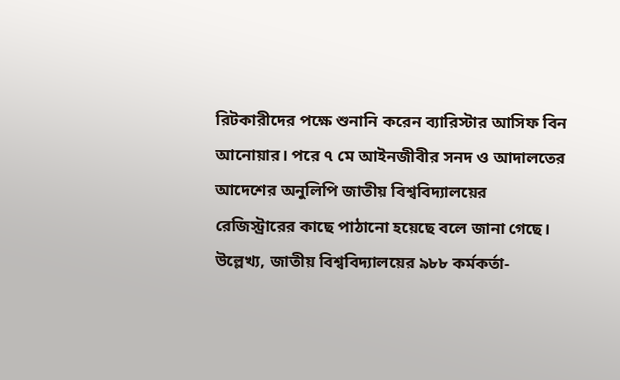রিটকারীদের পক্ষে শুনানি করেন ব্যারিস্টার আসিফ বিন আনোয়ার। পরে ৭ মে আইনজীবীর সনদ ও আদালতের আদেশের অনুলিপি জাতীয় বিশ্ববিদ্যালয়ের রেজিস্ট্রারের কাছে পাঠানো হয়েছে বলে জানা গেছে।
উল্লেখ্য, জাতীয় বিশ্ববিদ্যালয়ের ৯৮৮ কর্মকর্তা-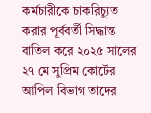কর্মচারীকে চাকরিচ্যুত করার পূর্ববর্তী সিদ্ধান্ত বাতিল করে ২০২৫ সালের ২৭ মে সুপ্রিম কোর্টের আপিল বিভাগ তাদের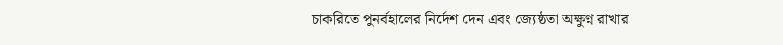চাকরিতে পুনর্বহালের নির্দেশ দেন এবং জ্যেষ্ঠতা অক্ষুণ্ন রাখার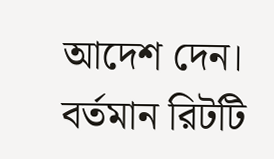আদেশ দেন। বর্তমান রিটটি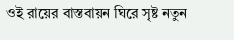ওই রায়ের বাস্তবায়ন ঘিরে সৃষ্ট নতুন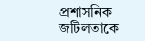প্রশাসনিক জটিলতাকে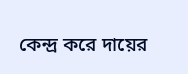কেন্দ্র করে দায়ের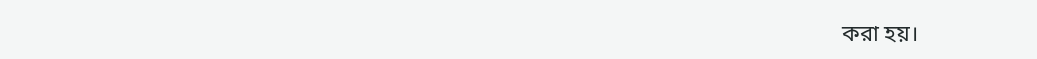করা হয়।